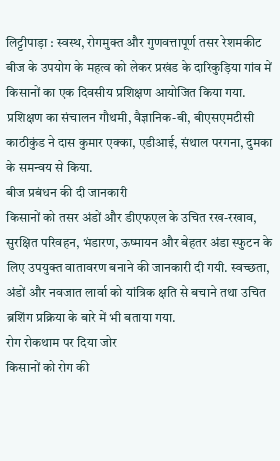लिट्टीपाड़ा : स्वस्थ, रोगमुक्त और गुणवत्तापूर्ण तसर रेशमकीट बीज के उपयोग के महत्व को लेकर प्रखंड के दारिकुड़िया गांव में किसानों का एक दिवसीय प्रशिक्षण आयोजित किया गया. प्रशिक्षण का संचालन गौथमी, वैज्ञानिक-बी, बीएसएमटीसी काठीकुंड ने दास कुमार एक्का, एडीआई, संथाल परगना, दुमका के समन्वय से किया.
बीज प्रबंधन की दी जानकारी
किसानों को तसर अंडों और डीएफएल के उचित रख-रखाव, सुरक्षित परिवहन, भंडारण, ऊष्मायन और बेहतर अंडा स्फुटन के लिए उपयुक्त वातावरण बनाने की जानकारी दी गयी. स्वच्छता, अंडों और नवजात लार्वा को यांत्रिक क्षति से बचाने तथा उचित ब्रशिंग प्रक्रिया के बारे में भी बताया गया.
रोग रोकथाम पर दिया जोर
किसानों को रोग की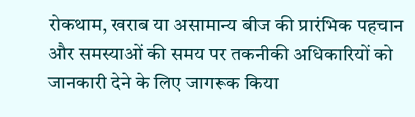रोकथाम, खराब या असामान्य बीज की प्रारंभिक पहचान और समस्याओं की समय पर तकनीकी अधिकारियों को जानकारी देने के लिए जागरूक किया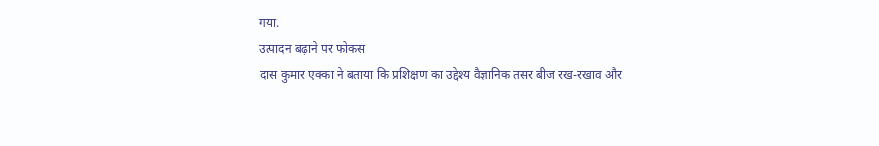गया.
उत्पादन बढ़ाने पर फोकस
दास कुमार एक्का ने बताया कि प्रशिक्षण का उद्देश्य वैज्ञानिक तसर बीज रख-रखाव और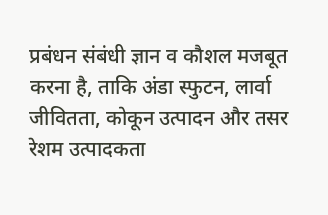प्रबंधन संबंधी ज्ञान व कौशल मजबूत करना है, ताकि अंडा स्फुटन, लार्वा जीवितता, कोकून उत्पादन और तसर रेशम उत्पादकता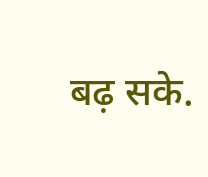बढ़ सके.